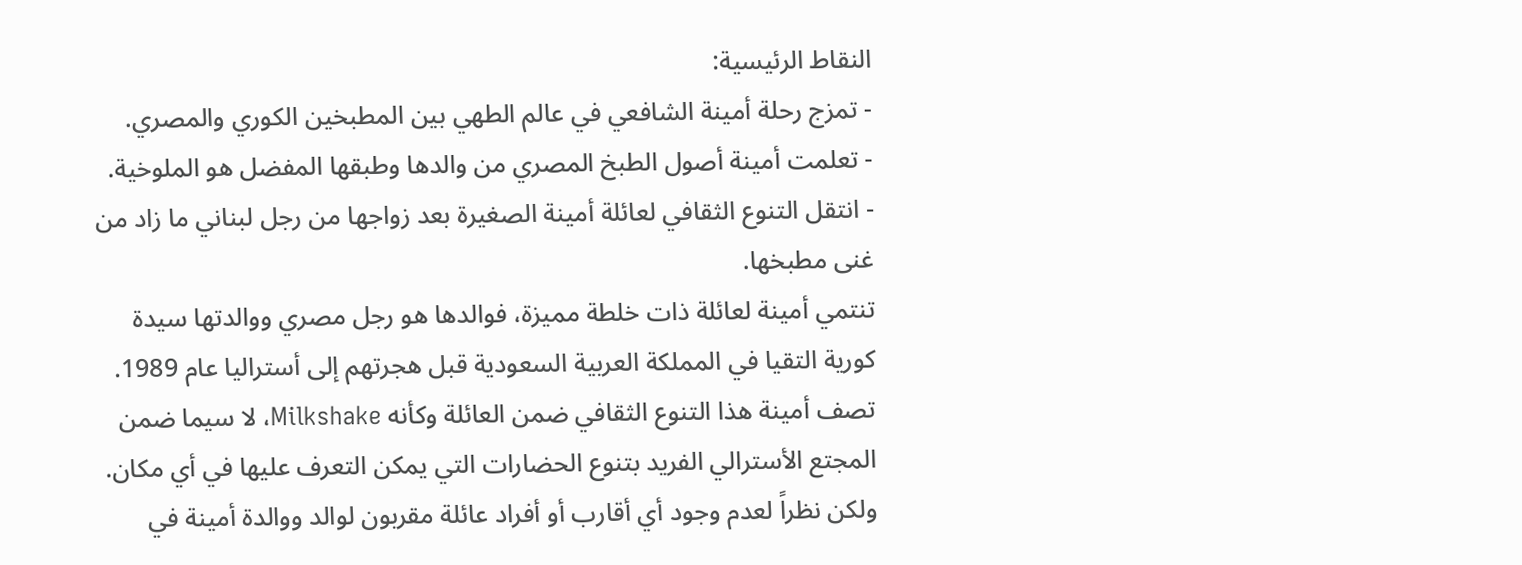النقاط الرئيسية:
- تمزج رحلة أمينة الشافعي في عالم الطهي بين المطبخين الكوري والمصري.
- تعلمت أمينة أصول الطبخ المصري من والدها وطبقها المفضل هو الملوخية.
- انتقل التنوع الثقافي لعائلة أمينة الصغيرة بعد زواجها من رجل لبناني ما زاد من غنى مطبخها.
تنتمي أمينة لعائلة ذات خلطة مميزة، فوالدها هو رجل مصري ووالدتها سيدة كورية التقيا في المملكة العربية السعودية قبل هجرتهم إلى أستراليا عام 1989.
تصف أمينة هذا التنوع الثقافي ضمن العائلة وكأنه Milkshake، لا سيما ضمن المجتع الأسترالي الفريد بتنوع الحضارات التي يمكن التعرف عليها في أي مكان. ولكن نظراً لعدم وجود أي أقارب أو أفراد عائلة مقربون لوالد ووالدة أمينة في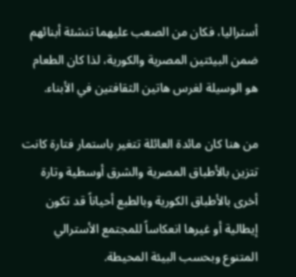أستراليا، فكان من الصعب عليهما تنشئة أبنائهم ضمن البيئتين المصرية والكورية، لذا كان الطعام هو الوسيلة لغرس هاتين الثقافتين في الأبناء.

من هنا كان مائدة العائلة تتغير باستمار فتارة كانت تتزين بالأطباق المصرية والشرق أوسطية وتارة أخرى بالأطباق الكورية وبالطبع أحياناً قد تكون إيطالية أو غيرها انعكاساً للمجتمع الأسترالي المتنوع وبحسب البيئة المحيطة.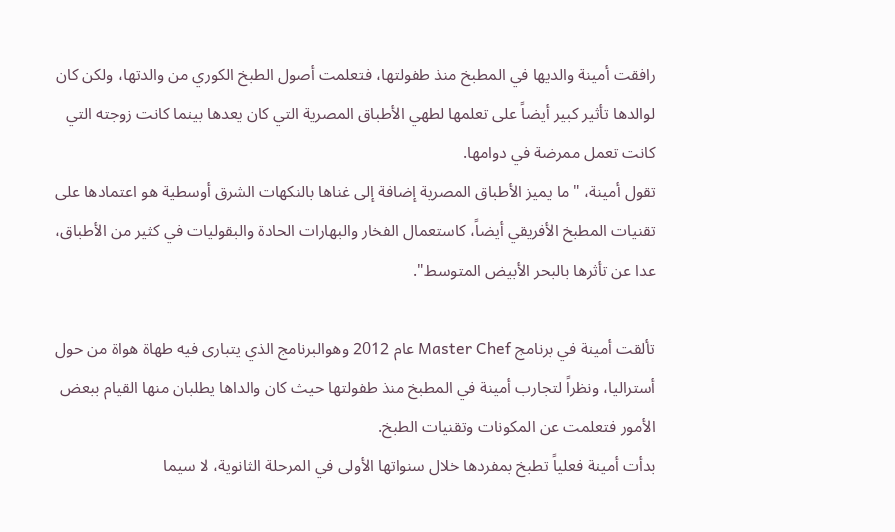رافقت أمينة والديها في المطبخ منذ طفولتها، فتعلمت أصول الطبخ الكوري من والدتها، ولكن كان لوالدها تأثير كبير أيضاً على تعلمها لطهي الأطباق المصرية التي كان يعدها بينما كانت زوجته التي كانت تعمل ممرضة في دوامها.
تقول أمينة، "ما يميز الأطباق المصرية إضافة إلى غناها بالنكهات الشرق أوسطية هو اعتمادها على تقنيات المطبخ الأفريقي أيضاً، كاستعمال الفخار والبهارات الحادة والبقوليات في كثير من الأطباق، عدا عن تأثرها بالبحر الأبيض المتوسط".

تألقت أمينة في برنامج Master Chef عام 2012 وهوالبرنامج الذي يتبارى فيه طهاة هواة من حول أستراليا، ونظراً لتجارب أمينة في المطبخ منذ طفولتها حيث كان والداها يطلبان منها القيام ببعض الأمور فتعلمت عن المكونات وتقنيات الطبخ.
بدأت أمينة فعلياً تطبخ بمفردها خلال سنواتها الأولى في المرحلة الثانوية، لا سيما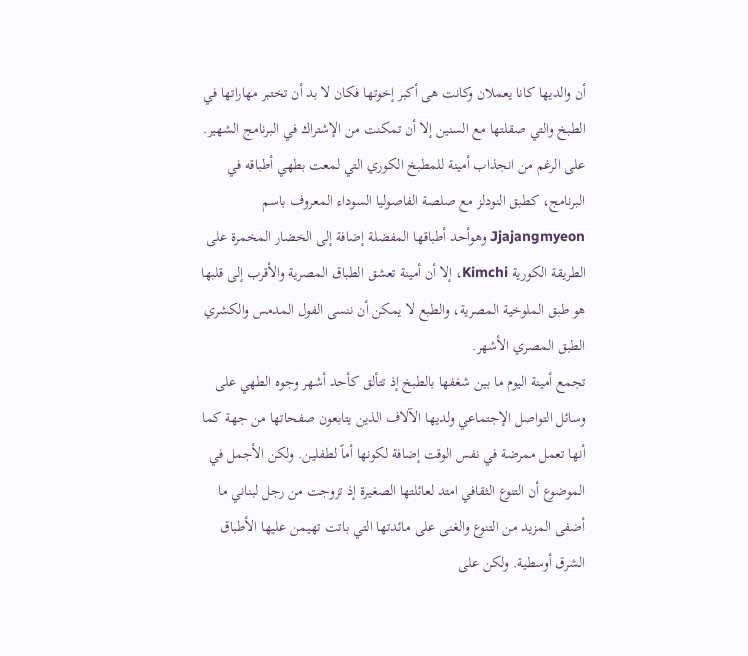أن والديها كانا يعملان وكانت هى أكبر إخوتها فكان لا بد أن تختبر مهاراتها في الطبخ والتي صقلتها مع السنين إلا أن تمكنت من الإشتراك في البرنامج الشهير.
على الرغم من انجذاب أمينة للمطبخ الكوري التي لمعت بطهي أطباقه في البرنامج، كطبق النودلز مع صلصة الفاصوليا السوداء المعروف باسم Jjajangmyeon وهوأحد أطباقها المفضلة إضافة إلى الخضار المخمرة على الطريقة الكورية Kimchi، إلا أن أمينة تعشق الطباق المصرية والأقرب إلى قلبها هو طبق الملوخية المصرية، والطبع لا يمكن أن ننسى الفول المدمس والكشري الطبق المصري الأشهر.
تجمع أمينة اليوم ما بين شغفها بالطبخ إذ تتألق كأحد أشهر وجوه الطهي على وسائل التواصل الإجتماعي ولديها الآلاف الذين يتابعون صفحاتها من جهة كما أنها تعمل ممرضة في نفس الوقت إضافة لكونها أماً لطفلين. ولكن الأجمل في الموضوع أن التنوع الثقافي امتد لعائلتها الصغيرة إذ تزوجت من رجل لبناني ما أضفى المزيد من التنوع والغنى على مائدتها التي باتت تهيمن عليها الأطباق الشرق أوسطية. ولكن على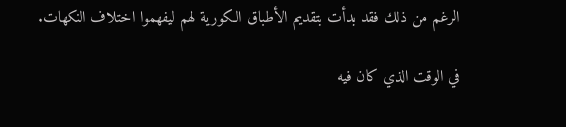الرغم من ذلك فقد بدأت بتقديم الأطباق الكورية لهم ليفهموا اختلاف النكهات.

في الوقت الذي كان فيه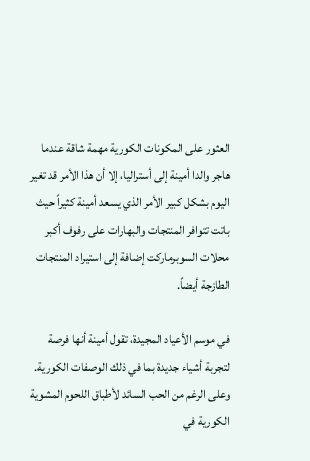العثور على المكونات الكورية مهمة شاقة عندما هاجر والدا أمينة إلى أستراليا، إلا أن هذا الأمر قد تغير اليوم بشكل كبير الأمر الذي يسعد أمينة كثيراً حيث باتت تتوافر المنتجات والبهارات على رفوف أكبر محلات السوبرماركت إضافة إلى استيراد المنتجات الطازجة أيضاً.

في موسم الأعياد المجيدة، تقول أمينة أنها فرصة لتجربة أشياء جديدة بما في ذلك الوصفات الكورية. وعلى الرغم من الحب السائد لأطباق اللحوم المشوية الكورية في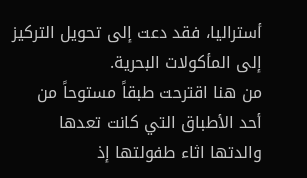أستراليا، فقد دعت إلى تحويل التركيز إلى المأكولات البحرية.
من هنا اقترحت طبقاً مستوحاً من أحد الأطباق التي كانت تعدها والدتها اثاء طفولتها إذ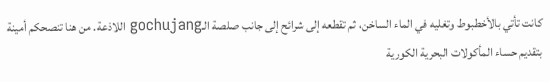كانت تأتي بالأخطبوط وتغليه في الماء الساخن، ثم تقطعه إلى شرائح إلى جانب صلصة الـgochujang اللاذعة. من هنا تنصحكم أمينة بتقديم حساء المأكولات البحرية الكورية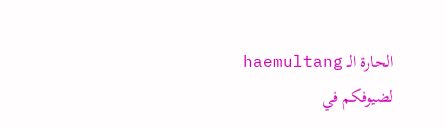الحارة الـ haemultang لضيوفكم في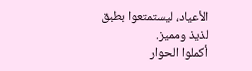الأعياد، ليستمتعوا بطبق لذيذ ومميز.
أكملوا الحوار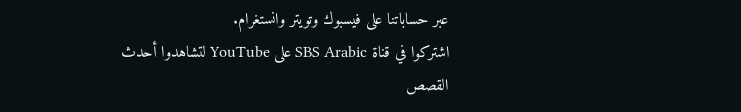عبر حساباتنا على فيسبوك وتويتر وانستغرام.
اشتركوا في قناة SBS Arabic على YouTube لتشاهدوا أحدث القصص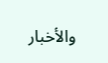والأخبار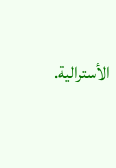الأسترالية.